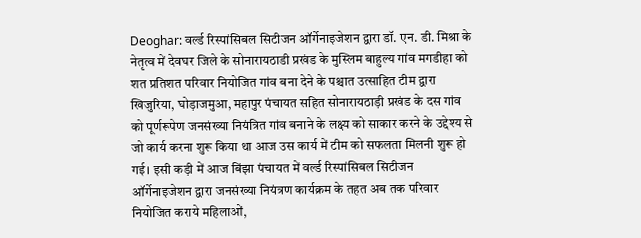Deoghar: वर्ल्ड रिस्पांसिबल सिटीजन ऑर्गेनाइजेशन द्वारा डॉ. एन. डी. मिश्रा के नेतृत्व में देवघर जिले के सोनारायठाडी प्रखंड के मुस्लिम बाहुल्य गांव मगडीहा को शत प्रतिशत परिवार नियोजित गांव बना देने के पश्चात उत्साहित टीम द्वारा खिजुरिया, घोड़ाजमुआ, महापुर पंचायत सहित सोनारायठाड़ी प्रखंड के दस गांव को पूर्णरूपेण जनसंख्या नियंत्रित गांव बनाने के लक्ष्य को साकार करने के उद्देश्य से जो कार्य करना शुरू किया था आज उस कार्य में टीम को सफलता मिलनी शुरू हो गई। इसी कड़ी में आज बिंझा पंचायत में वर्ल्ड रिस्पांसिबल सिटीजन ऑर्गेनाइजेशन द्वारा जनसंख्या नियंत्रण कार्यक्रम के तहत अब तक परिवार नियोजित कराये महिलाओं,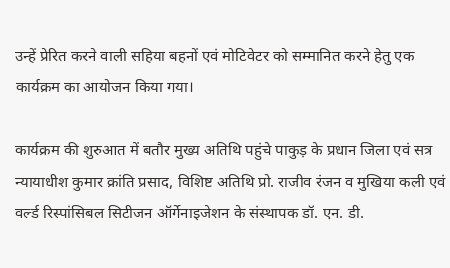उन्हें प्रेरित करने वाली सहिया बहनों एवं मोटिवेटर को सम्मानित करने हेतु एक कार्यक्रम का आयोजन किया गया।

कार्यक्रम की शुरुआत में बतौर मुख्य अतिथि पहुंचे पाकुड़ के प्रधान जिला एवं सत्र न्यायाधीश कुमार क्रांति प्रसाद, विशिष्ट अतिथि प्रो. राजीव रंजन व मुखिया कली एवं वर्ल्ड रिस्पांसिबल सिटीजन ऑर्गेनाइजेशन के संस्थापक डॉ. एन. डी.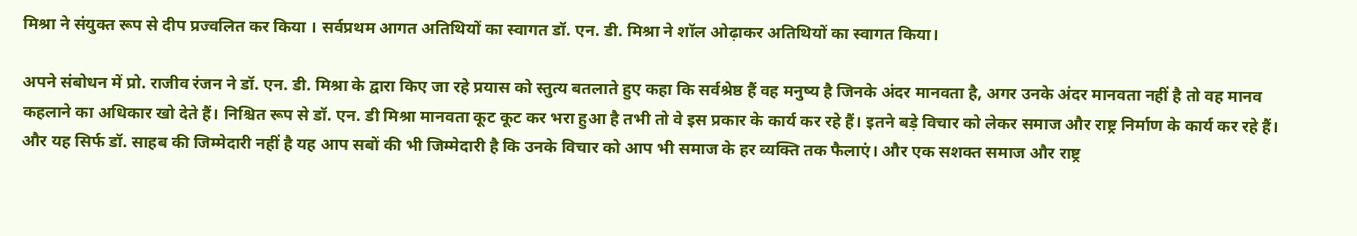मिश्रा ने संयुक्त रूप से दीप प्रज्वलित कर किया । सर्वप्रथम आगत अतिथियों का स्वागत डॉ. एन. डी. मिश्रा ने शॉल ओढ़ाकर अतिथियों का स्वागत किया।

अपने संबोधन में प्रो. राजीव रंजन ने डॉ. एन. डी. मिश्रा के द्वारा किए जा रहे प्रयास को स्तुत्य बतलाते हुए कहा कि सर्वश्रेष्ठ हैं वह मनुष्य है जिनके अंदर मानवता है, अगर उनके अंदर मानवता नहीं है तो वह मानव कहलाने का अधिकार खो देते हैं। निश्चित रूप से डॉ. एन. डी मिश्रा मानवता कूट कूट कर भरा हुआ है तभी तो वे इस प्रकार के कार्य कर रहे हैं। इतने बड़े विचार को लेकर समाज और राष्ट्र निर्माण के कार्य कर रहे हैं। और यह सिर्फ डॉ. साहब की जिम्मेदारी नहीं है यह आप सबों की भी जिम्मेदारी है कि उनके विचार को आप भी समाज के हर व्यक्ति तक फैलाएं। और एक सशक्त समाज और राष्ट्र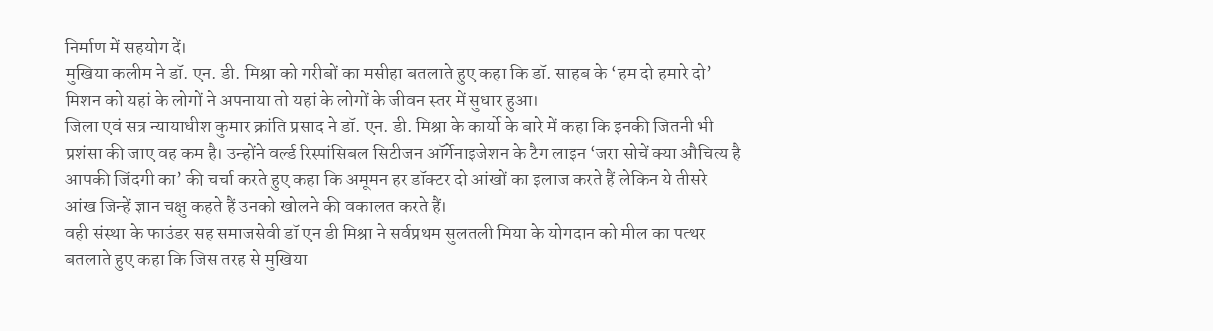निर्माण में सहयोग दें।
मुखिया कलीम ने डॉ. एन. डी. मिश्रा को गरीबों का मसीहा बतलाते हुए कहा कि डॉ. साहब के ‘हम दो हमारे दो’ मिशन को यहां के लोगों ने अपनाया तो यहां के लोगों के जीवन स्तर में सुधार हुआ।
जिला एवं सत्र न्यायाधीश कुमार क्रांति प्रसाद ने डॉ. एन. डी. मिश्रा के कार्यो के बारे में कहा कि इनकी जितनी भी प्रशंसा की जाए वह कम है। उन्होंने वर्ल्ड रिस्पांसिबल सिटीजन ऑर्गेनाइजेशन के टैग लाइन ‘जरा सोचें क्या औचित्य है आपकी जिंदगी का’ की चर्चा करते हुए कहा कि अमूमन हर डॉक्टर दो आंखों का इलाज करते हैं लेकिन ये तीसरे आंख जिन्हें ज्ञान चक्षु कहते हैं उनको खोलने की वकालत करते हैं।
वही संस्था के फाउंडर सह समाजसेवी डॉ एन डी मिश्रा ने सर्वप्रथम सुलतली मिया के योगदान को मील का पत्थर बतलाते हुए कहा कि जिस तरह से मुखिया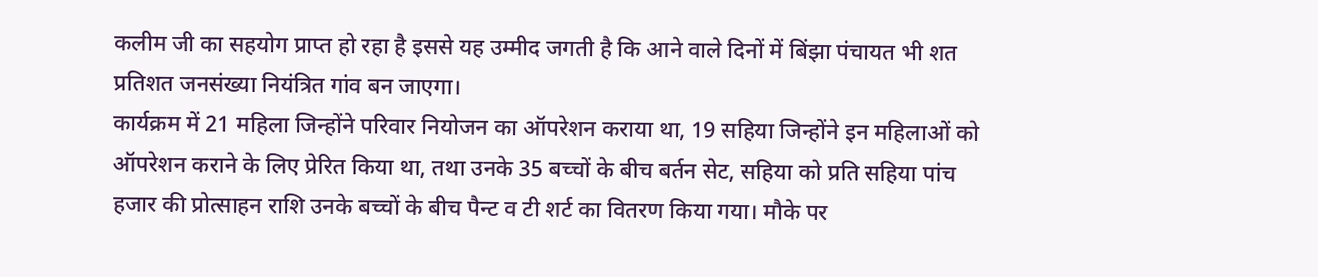कलीम जी का सहयोग प्राप्त हो रहा है इससे यह उम्मीद जगती है कि आने वाले दिनों में बिंझा पंचायत भी शत प्रतिशत जनसंख्या नियंत्रित गांव बन जाएगा।
कार्यक्रम में 21 महिला जिन्होंने परिवार नियोजन का ऑपरेशन कराया था, 19 सहिया जिन्होंने इन महिलाओं को ऑपरेशन कराने के लिए प्रेरित किया था, तथा उनके 35 बच्चों के बीच बर्तन सेट, सहिया को प्रति सहिया पांच हजार की प्रोत्साहन राशि उनके बच्चों के बीच पैन्ट व टी शर्ट का वितरण किया गया। मौके पर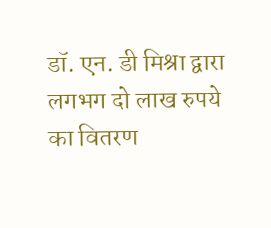डॉ. एन. डी मिश्रा द्वारा लगभग दो लाख रुपये का वितरण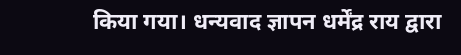किया गया। धन्यवाद ज्ञापन धर्मेंद्र राय द्वारा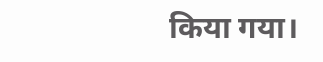किया गया।